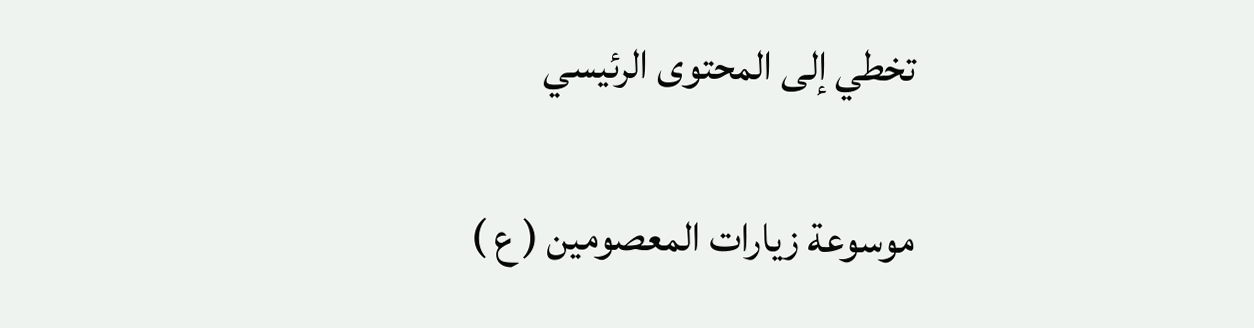تخطي إلى المحتوى الرئيسي

موسوعة زيارات المعصومين ( ع )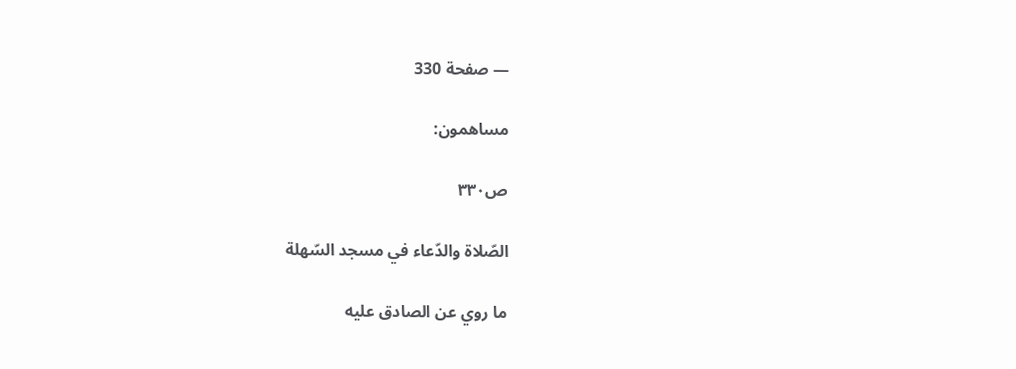— صفحة 330

مساهمون:

ص٣٣٠

الصّلاة والدّعاء في مسجد السّهلة

ما روي عن الصادق عليه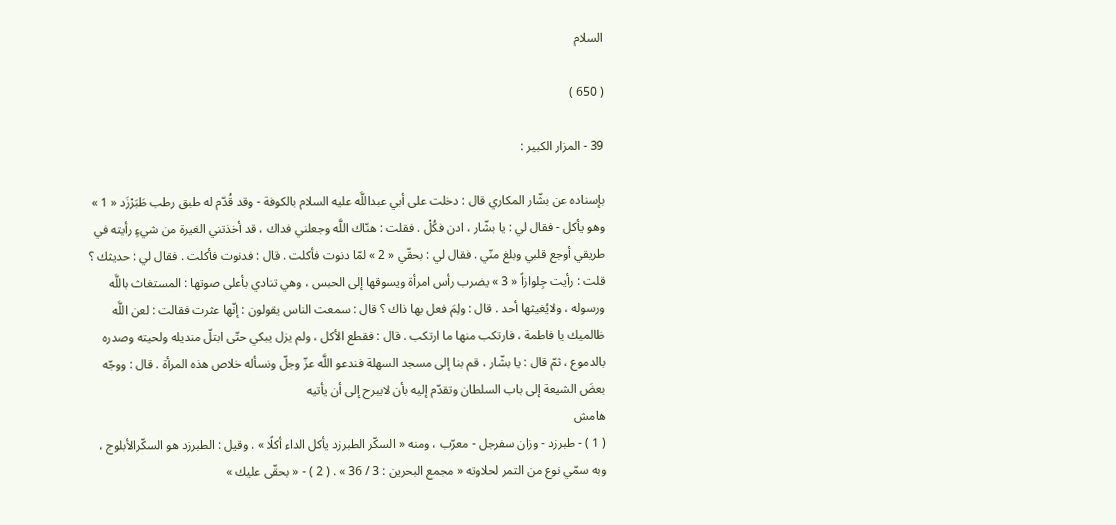السلام

( 650 )

39 - المزار الكبير :

بإسناده عن بشّار المكاري قال : دخلت على أبي عبداللَّه عليه السلام بالكوفة - وقد قُدّم له طبق رطب طَبَرْزَد « 1 » وهو يأكل - فقال لي : يا بشّار ، ادن فكُلْ . فقلت : هنّاك اللَّه وجعلني فداك ، قد أخذتني الغيرة من شيءٍ رأيته في طريقي أوجع قلبي وبلغ منّي . فقال لي : بحقّي « 2 » لمّا دنوت فأكلت . قال : فدنوت فأكلت . فقال لي : حديثك ؟ قلت : رأيت جِلوازاً « 3 » يضرب رأس امرأة ويسوقها إلى الحبس ، وهي تنادي بأعلى صوتها : المستغاث باللَّه ورسوله ، ولايُغيثها أحد . قال : ولِمَ فعل بها ذاك ؟ قال : سمعت الناس يقولون : إنّها عثرت فقالت : لعن اللَّه ظالميك يا فاطمة ، فارتكب منها ما ارتكب . قال : فقطع الأكل ، ولم يزل يبكي حتّى ابتلّ منديله ولحيته وصدره بالدموع ، ثمّ قال : يا بشّار ، قم بنا إلى مسجد السهلة فندعو اللَّه عزّ وجلّ ونسأله خلاص هذه المرأة . قال : ووجّه بعضَ الشيعة إلى باب السلطان وتقدّم إليه بأن لايبرح إلى أن يأتيه
هامش
( 1 ) - طبرزد - وزان سفرجل - معرّب ، ومنه « السكّر الطبرزد يأكل الداء أكلًا » . وقيل : الطبرزد هو السكّرالأبلوج ، وبه سمّي نوع من التمر لحلاوته « مجمع البحرين : 3 / 36 » . ( 2 ) - « بحقّى عليك »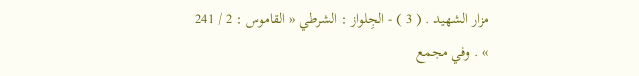مزار الشهيد . ( 3 ) - الجِلواز : الشرطي « القاموس : 2 / 241 » . وفي مجمع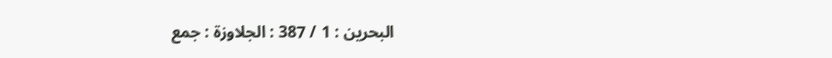البحرين : 1 / 387 : الجلاوزة : جمع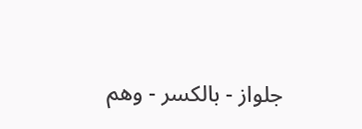جلواز - بالكسر - وهم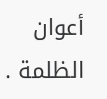أعوان الظلمة .